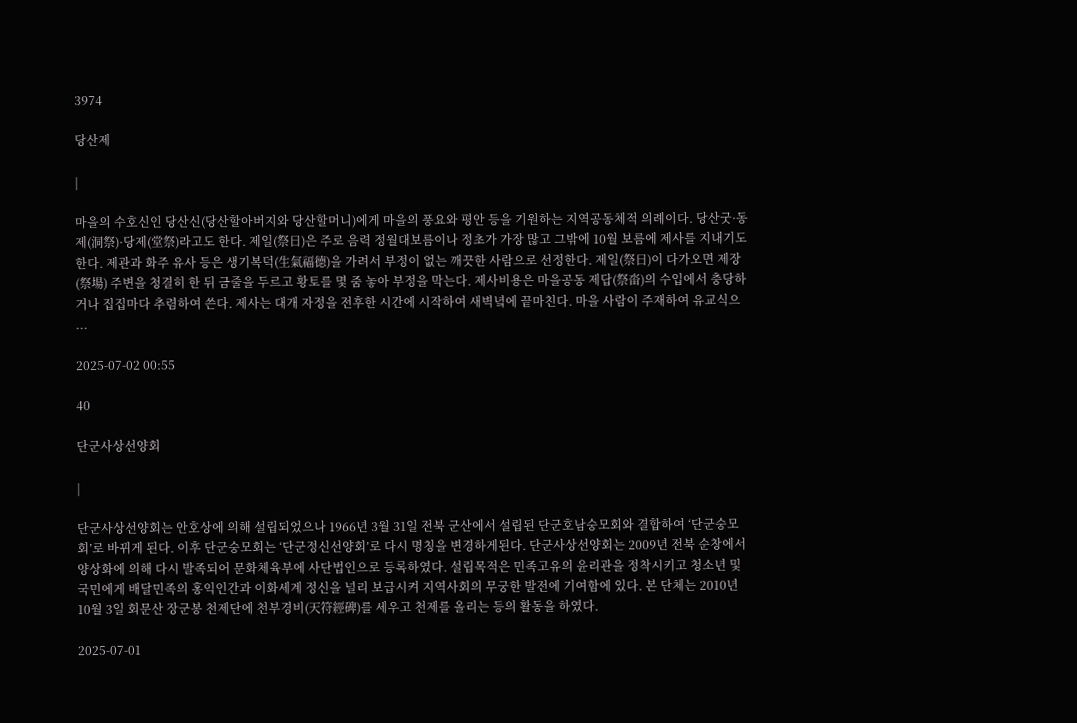3974

당산제

|

마을의 수호신인 당산신(당산할아버지와 당산할머니)에게 마을의 풍요와 평안 등을 기원하는 지역공동체적 의례이다. 당산굿·동제(洞祭)·당제(堂祭)라고도 한다. 제일(祭日)은 주로 음력 정월대보름이나 정초가 가장 많고 그밖에 10월 보름에 제사를 지내기도 한다. 제관과 화주 유사 등은 생기복덕(生氣福德)을 가려서 부정이 없는 깨끗한 사람으로 선정한다. 제일(祭日)이 다가오면 제장(祭場) 주변을 청결히 한 뒤 금줄을 두르고 황토를 몇 줌 놓아 부정을 막는다. 제사비용은 마을공동 제답(祭畓)의 수입에서 충당하거나 집집마다 추렴하여 쓴다. 제사는 대개 자정을 전후한 시간에 시작하여 새벽녘에 끝마친다. 마을 사람이 주재하여 유교식으 ...

2025-07-02 00:55

40

단군사상선양회

|

단군사상선양회는 안호상에 의해 설립되었으나 1966년 3월 31일 전북 군산에서 설립된 단군호남숭모회와 결합하여 ‘단군숭모회’로 바뀌게 된다. 이후 단군숭모회는 ‘단군정신선양회’로 다시 명칭을 변경하게된다. 단군사상선양회는 2009년 전북 순창에서 양상화에 의해 다시 발족되어 문화체육부에 사단법인으로 등록하였다. 설립목적은 민족고유의 윤리관을 정착시키고 청소년 및 국민에게 배달민족의 홍익인간과 이화세계 정신을 널리 보급시켜 지역사회의 무궁한 발전에 기여함에 있다. 본 단체는 2010년 10월 3일 회문산 장군봉 천제단에 천부경비(天符經碑)를 세우고 천제를 올리는 등의 활동을 하였다.

2025-07-01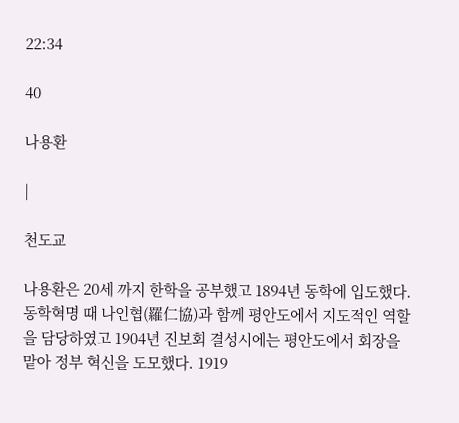22:34

40

나용환

|

천도교

나용환은 20세 까지 한학을 공부했고 1894년 동학에 입도했다. 동학혁명 때 나인협(羅仁協)과 함께 평안도에서 지도적인 역할을 담당하였고 1904년 진보회 결성시에는 평안도에서 회장을 맡아 정부 혁신을 도모했다. 1919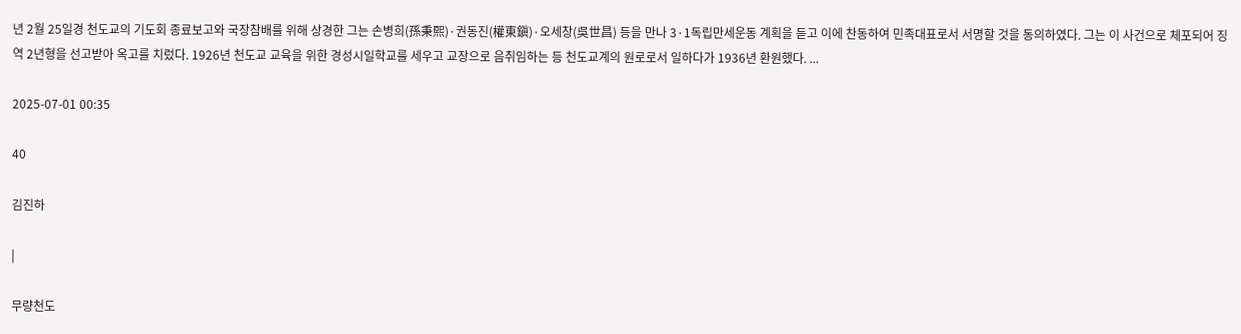년 2월 25일경 천도교의 기도회 종료보고와 국장참배를 위해 상경한 그는 손병희(孫秉熙)·권동진(權東鎭)·오세창(吳世昌) 등을 만나 3·1독립만세운동 계획을 듣고 이에 찬동하여 민족대표로서 서명할 것을 동의하였다. 그는 이 사건으로 체포되어 징역 2년형을 선고받아 옥고를 치렀다. 1926년 천도교 교육을 위한 경성시일학교를 세우고 교장으로 음취임하는 등 천도교계의 원로로서 일하다가 1936년 환원했다. ...

2025-07-01 00:35

40

김진하

|

무량천도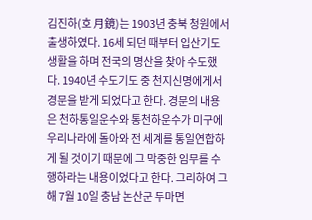김진하(호 月鏡)는 1903년 충북 청원에서 출생하였다. 16세 되던 때부터 입산기도 생활을 하며 전국의 명산을 찾아 수도했다. 1940년 수도기도 중 천지신명에게서 경문을 받게 되었다고 한다. 경문의 내용은 천하통일운수와 통천하운수가 미구에 우리나라에 돌아와 전 세계를 통일연합하게 될 것이기 때문에 그 막중한 임무를 수행하라는 내용이었다고 한다. 그리하여 그해 7월 10일 충남 논산군 두마면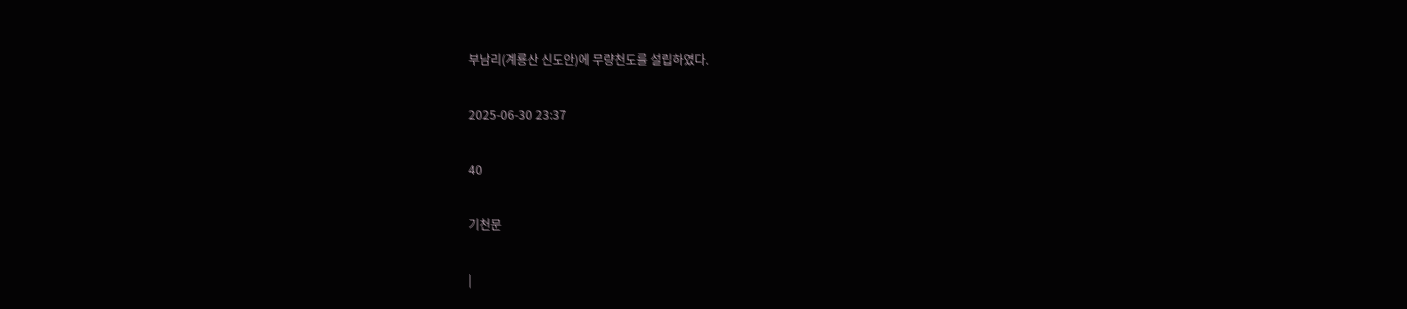부남리(계룡산 신도안)에 무량천도를 설립하였다.

2025-06-30 23:37

40

기천문

|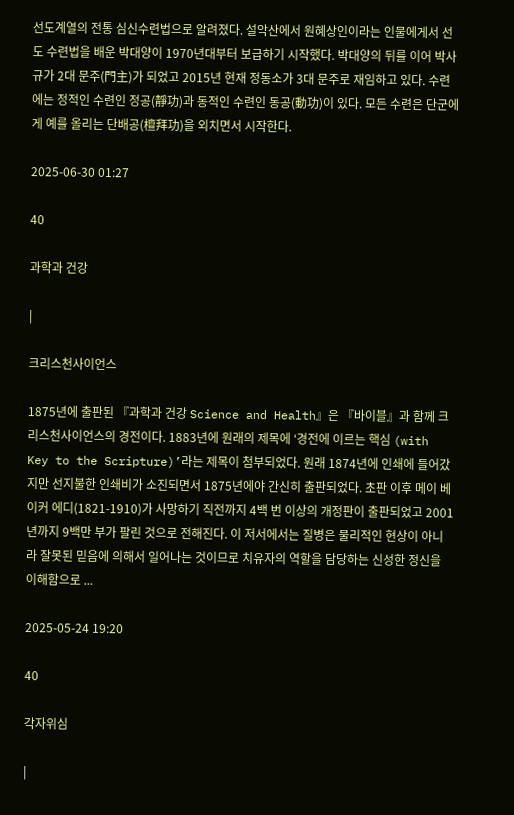선도계열의 전통 심신수련법으로 알려졌다. 설악산에서 원혜상인이라는 인물에게서 선도 수련법을 배운 박대양이 1970년대부터 보급하기 시작했다. 박대양의 뒤를 이어 박사규가 2대 문주(門主)가 되었고 2015년 현재 정동소가 3대 문주로 재임하고 있다. 수련에는 정적인 수련인 정공(靜功)과 동적인 수련인 동공(動功)이 있다. 모든 수련은 단군에게 예를 올리는 단배공(檀拜功)을 외치면서 시작한다.

2025-06-30 01:27

40

과학과 건강

|

크리스천사이언스

1875년에 출판된 『과학과 건강 Science and Health』은 『바이블』과 함께 크리스천사이언스의 경전이다. 1883년에 원래의 제목에 ‘경전에 이르는 핵심 (with Key to the Scripture)’라는 제목이 첨부되었다. 원래 1874년에 인쇄에 들어갔지만 선지불한 인쇄비가 소진되면서 1875년에야 간신히 출판되었다. 초판 이후 메이 베이커 에디(1821-1910)가 사망하기 직전까지 4백 번 이상의 개정판이 출판되었고 2001년까지 9백만 부가 팔린 것으로 전해진다. 이 저서에서는 질병은 물리적인 현상이 아니라 잘못된 믿음에 의해서 일어나는 것이므로 치유자의 역할을 담당하는 신성한 정신을 이해함으로 ...

2025-05-24 19:20

40

각자위심

|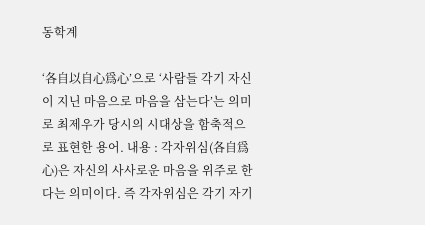동학계

‘各自以自心爲心’으로 ‘사람들 각기 자신이 지닌 마음으로 마음을 삼는다’는 의미로 최제우가 당시의 시대상을 함축적으로 표현한 용어. 내용 : 각자위심(各自爲心)은 자신의 사사로운 마음을 위주로 한다는 의미이다. 즉 각자위심은 각기 자기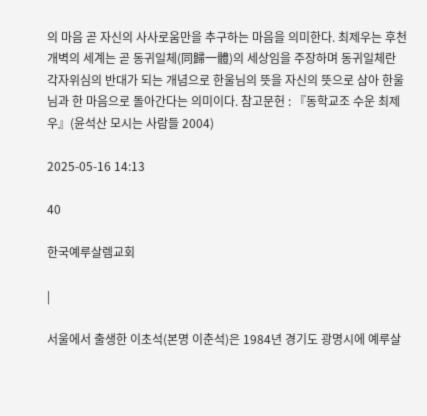의 마음 곧 자신의 사사로움만을 추구하는 마음을 의미한다. 최제우는 후천 개벽의 세계는 곧 동귀일체(同歸一體)의 세상임을 주장하며 동귀일체란 각자위심의 반대가 되는 개념으로 한울님의 뜻을 자신의 뜻으로 삼아 한울님과 한 마음으로 돌아간다는 의미이다. 참고문헌 : 『동학교조 수운 최제우』(윤석산 모시는 사람들 2004)

2025-05-16 14:13

40

한국예루살렘교회

|

서울에서 출생한 이초석(본명 이춘석)은 1984년 경기도 광명시에 예루살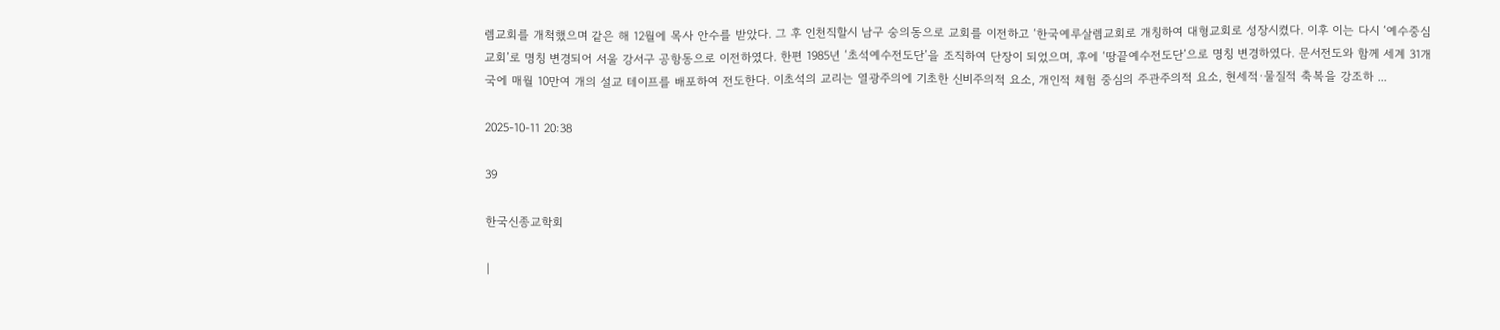렘교회를 개척했으며 같은 해 12월에 목사 안수를 받았다. 그 후 인천직할시 남구 숭의동으로 교회를 이전하고 ‘한국예루살렘교회로 개칭하여 대형교회로 성장시켰다. 이후 이는 다시 ‘예수중심교회’로 명칭 변경되어 서울 강서구 공항동으로 이전하였다. 한편 1985년 ‘초석예수전도단’을 조직하여 단장이 되었으며, 후에 ‘땅끝예수전도단’으로 명칭 변경하였다. 문서전도와 함께 세계 31개국에 매월 10만여 개의 설교 테이프를 배포하여 전도한다. 이초석의 교리는 열광주의에 기초한 신비주의적 요소, 개인적 체험 중심의 주관주의적 요소, 현세적·물질적 축복을 강조하 ...

2025-10-11 20:38

39

한국신종교학회

|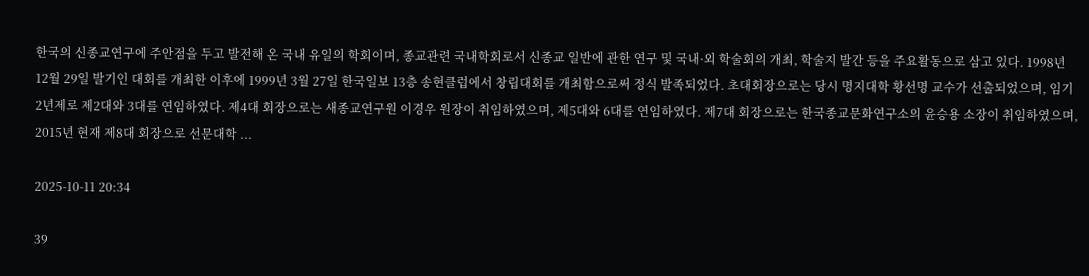한국의 신종교연구에 주안점을 두고 발전해 온 국내 유일의 학회이며, 종교관련 국내학회로서 신종교 일반에 관한 연구 및 국내·외 학술회의 개최, 학술지 발간 등을 주요활동으로 삼고 있다. 1998년 12월 29일 발기인 대회를 개최한 이후에 1999년 3월 27일 한국일보 13층 송현클럽에서 창립대회를 개최함으로써 정식 발족되었다. 초대회장으로는 당시 명지대학 황선명 교수가 선출되었으며, 임기 2년제로 제2대와 3대를 연임하였다. 제4대 회장으로는 새종교연구원 이경우 원장이 취임하였으며, 제5대와 6대를 연임하였다. 제7대 회장으로는 한국종교문화연구소의 윤승용 소장이 취임하였으며, 2015년 현재 제8대 회장으로 선문대학 ...

2025-10-11 20:34

39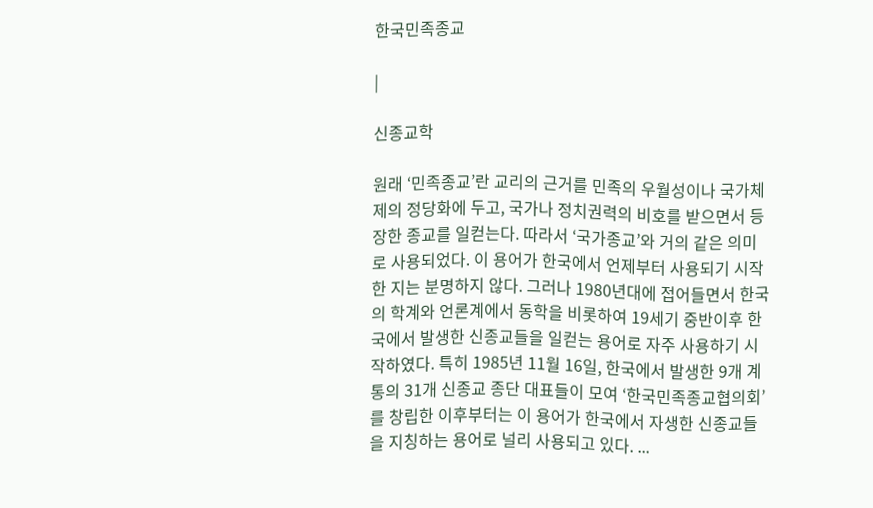한국민족종교

|

신종교학

원래 ‘민족종교’란 교리의 근거를 민족의 우월성이나 국가체제의 정당화에 두고, 국가나 정치권력의 비호를 받으면서 등장한 종교를 일컫는다. 따라서 ‘국가종교’와 거의 같은 의미로 사용되었다. 이 용어가 한국에서 언제부터 사용되기 시작한 지는 분명하지 않다. 그러나 1980년대에 접어들면서 한국의 학계와 언론계에서 동학을 비롯하여 19세기 중반이후 한국에서 발생한 신종교들을 일컫는 용어로 자주 사용하기 시작하였다. 특히 1985년 11월 16일, 한국에서 발생한 9개 계통의 31개 신종교 종단 대표들이 모여 ‘한국민족종교협의회’를 창립한 이후부터는 이 용어가 한국에서 자생한 신종교들을 지칭하는 용어로 널리 사용되고 있다. ...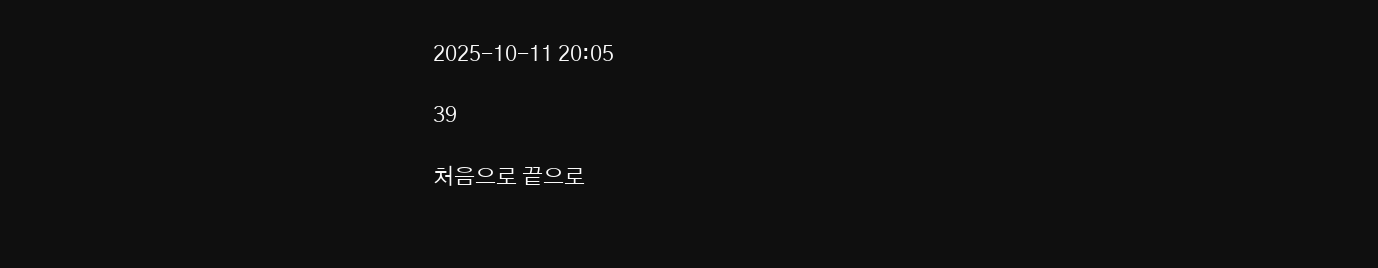2025-10-11 20:05

39

처음으로 끝으로